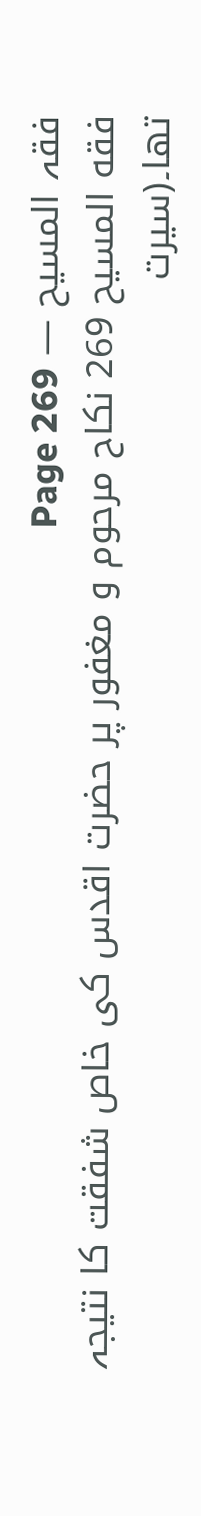فقہ المسیح — Page 269
فقه المسيح 269 نکاح مرحوم و مغفور پر حضرت اقدس کی خاص شفقت کا نتیجہ تھا۔(سیرت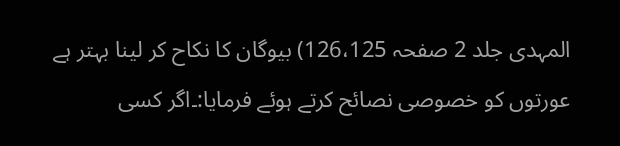المہدی جلد 2 صفحہ 126،125) بیوگان کا نکاح کر لینا بہتر ہے عورتوں کو خصوصی نصائح کرتے ہوئے فرمایا:۔اگر کسی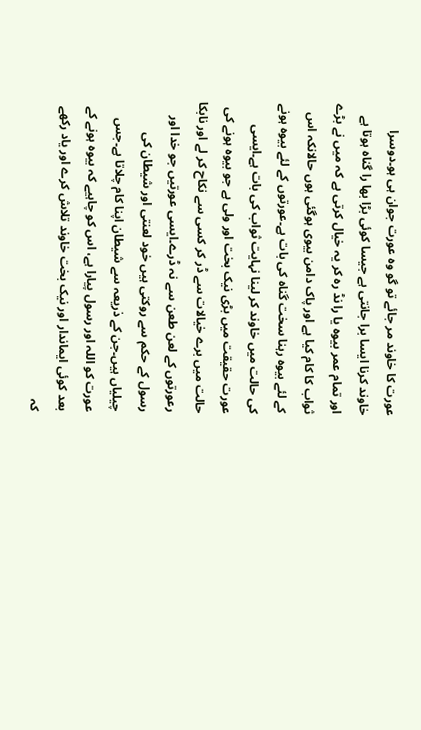عورت کا خاوند مر جائے تو گو وہ عورت جوان ہی ہو۔دوسرا خاوند کرنا ایسا برا جانتی ہے جیسا کوئی بڑا بھا را گناہ ہوتا ہے اور تمام عمر بیوہ یا را نڈ رہ کر یہ خیال کرتی ہے کہ میں نے بڑے ثواب کا کام کیا ہے اور پاک دامن بیوی ہوگئی ہوں حالانکہ اس کے لئے بیوہ رہنا سخت گناہ کی بات ہے۔عورتوں کے لئے بیوہ ہونے کی حالت میں خاوند کر لینا نہایت ثواب کی بات ہے۔ایسی عورت حقیقت میں بڑی نیک بخت اور ولی ہے جو بیوہ ہونے کی حالت میں برے خیالات سے ڈر کر کسی سے نکاح کر لے اور نابکا رعورتوں کے لعن طعن سے نہ ڈرے۔ایسی عورتیں جو خدا اور رسول کے حکم سے روکتی ہیں خود لعنتی اور شیطان کی چیلیاں ہیں۔جن کے ذریعہ سے شیطان اپنا کام چلاتا ہے۔جس عورت کو اللہ اور رسول پیارا ہے، اس کو چاہیے کہ بیوہ ہونے کے بعد کوئی ایماندار اور نیک بخت خاوند تلاش کرے اور یاد رکھے کہ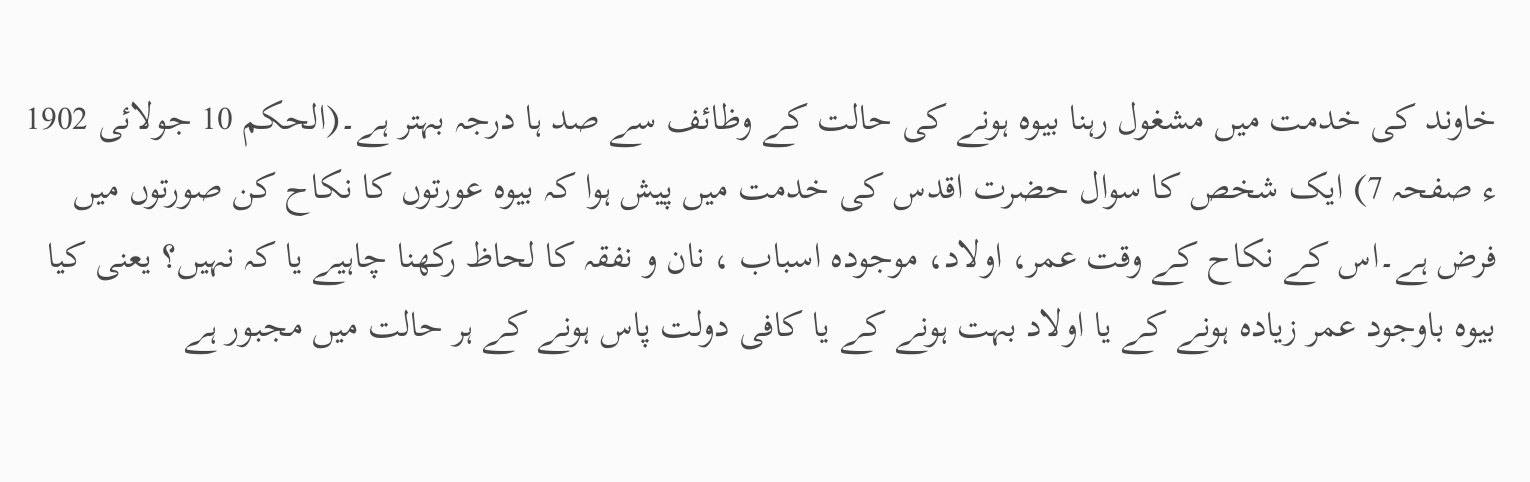خاوند کی خدمت میں مشغول رہنا بیوہ ہونے کی حالت کے وظائف سے صد ہا درجہ بہتر ہے۔(الحکم 10 جولائی 1902 ء صفحہ 7) ایک شخص کا سوال حضرت اقدس کی خدمت میں پیش ہوا کہ بیوہ عورتوں کا نکاح کن صورتوں میں فرض ہے۔اس کے نکاح کے وقت عمر، اولاد، موجودہ اسباب ، نان و نفقہ کا لحاظ رکھنا چاہیے یا کہ نہیں؟ یعنی کیا بیوہ باوجود عمر زیادہ ہونے کے یا اولاد بہت ہونے کے یا کافی دولت پاس ہونے کے ہر حالت میں مجبور ہے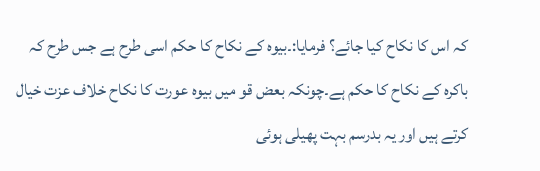کہ اس کا نکاح کیا جائے؟ فرمایا:۔بیوہ کے نکاح کا حکم اسی طرح ہے جس طرح کہ باکرہ کے نکاح کا حکم ہے۔چونکہ بعض قو میں بیوہ عورت کا نکاح خلاف عزت خیال کرتے ہیں اور یہ بدرسم بہت پھیلی ہوئی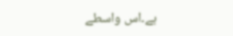ہے۔اس واسطے